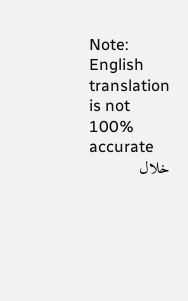Note: English translation is not 100% accurate
خلال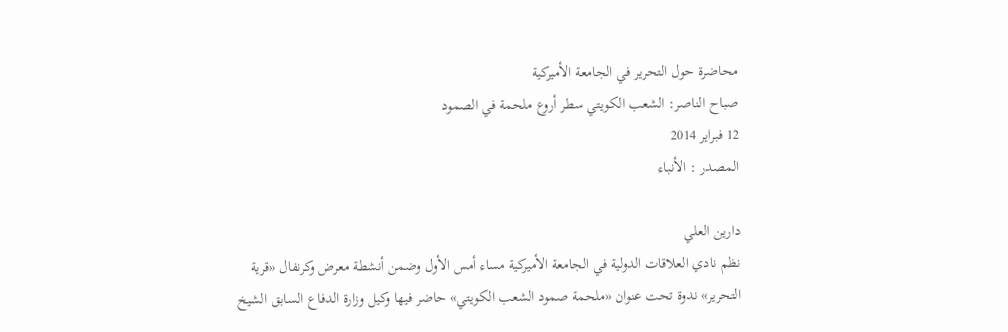محاضرة حول التحرير في الجامعة الأميركية
صباح الناصر: الشعب الكويتي سطر أروع ملحمة في الصمود
12 فبراير 2014
المصدر : الأنباء

دارين العلي
نظم نادي العلاقات الدولية في الجامعة الأميركية مساء أمس الأول وضمن أنشطة معرض وكرنفال «قرية التحرير» ندوة تحت عنوان «ملحمة صمود الشعب الكويتي» حاضر فيها وكيل وزارة الدفاع السابق الشيخ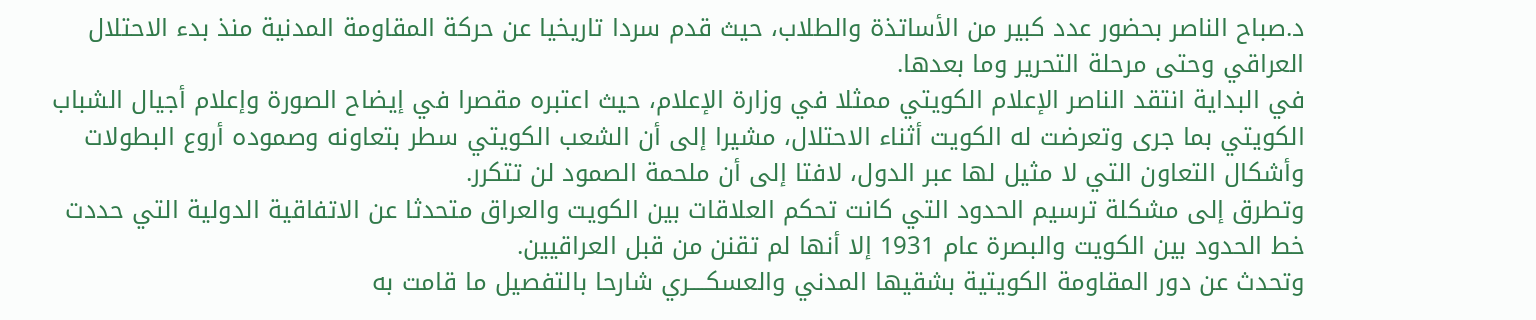د.صباح الناصر بحضور عدد كبير من الأساتذة والطلاب، حيث قدم سردا تاريخيا عن حركة المقاومة المدنية منذ بدء الاحتلال العراقي وحتى مرحلة التحرير وما بعدها.
في البداية انتقد الناصر الإعلام الكويتي ممثلا في وزارة الإعلام، حيث اعتبره مقصرا في إيضاح الصورة وإعلام أجيال الشباب الكويتي بما جرى وتعرضت له الكويت أثناء الاحتلال، مشيرا إلى أن الشعب الكويتي سطر بتعاونه وصموده أروع البطولات وأشكال التعاون التي لا مثيل لها عبر الدول، لافتا إلى أن ملحمة الصمود لن تتكرر.
وتطرق إلى مشكلة ترسيم الحدود التي كانت تحكم العلاقات بين الكويت والعراق متحدثا عن الاتفاقية الدولية التي حددت خط الحدود بين الكويت والبصرة عام 1931 إلا أنها لم تقنن من قبل العراقيين.
وتحدث عن دور المقاومة الكويتية بشقيها المدني والعسكــــري شارحا بالتفصيل ما قامت به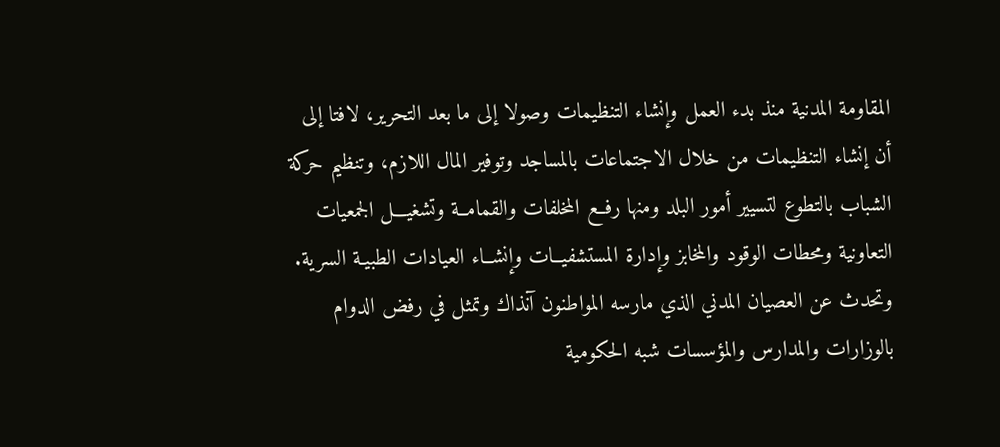المقاومة المدنية منذ بدء العمل وإنشاء التنظيمات وصولا إلى ما بعد التحرير، لافتا إلى أن إنشاء التنظيمات من خلال الاجتماعات بالمساجد وتوفير المال اللازم، وتنظيم حركة الشباب بالتطوع لتسيير أمور البلد ومنها رفــع المخلفات والقمامــة وتشغيـــل الجمعيات التعاونية ومحطات الوقود والمخابز وإدارة المستشفيــات وإنشــاء العيادات الطبيـة السرية.
وتحدث عن العصيان المدني الذي مارسه المواطنون آنذاك وتمثل في رفض الدوام بالوزارات والمدارس والمؤسسات شبه الحكومية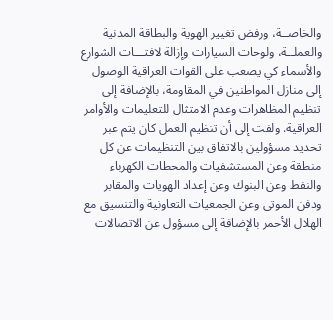والخاصــة، ورفض تغيير الهوية والبطاقة المدنية والعملــة، ولوحات السيارات وإزالة لافتـــات الشوارع والأسماء كي يصعب على القوات العراقية الوصول إلى منازل المواطنين في المقاومة، بالإضافة إلى تنظيم المظاهرات وعدم الامتثال للتعليمات والأوامر العراقية. ولفت إلى أن تنظيم العمل كان يتم عبر تحديد مسؤولين بالاتفاق بين التنظيمات عن كل منطقة وعن المستشفيات والمحطات الكهرباء والنفط وعن البنوك وعن إعداد الهويات والمقابر ودفن الموتى وعن الجمعيات التعاونية والتنسيق مع الهلال الأحمر بالإضافة إلى مسؤول عن الاتصالات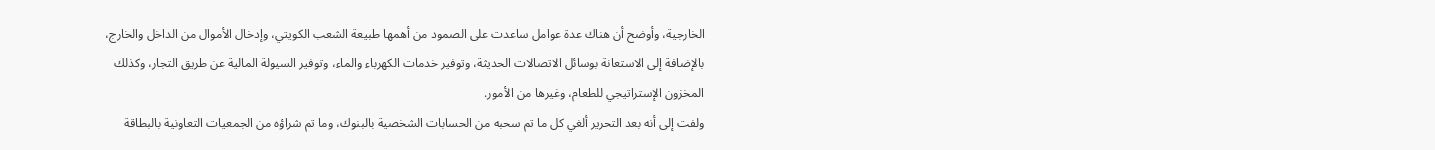الخارجية، وأوضح أن هناك عدة عوامل ساعدت على الصمود من أهمها طبيعة الشعب الكويتي، وإدخال الأموال من الداخل والخارج، بالإضافة إلى الاستعانة بوسائل الاتصالات الحديثة، وتوفير خدمات الكهرباء والماء، وتوفير السيولة المالية عن طريق التجار، وكذلك المخزون الإستراتيجي للطعام، وغيرها من الأمور.
ولفت إلى أنه بعد التحرير ألغي كل ما تم سحبه من الحسابات الشخصية بالبنوك، وما تم شراؤه من الجمعيات التعاونية بالبطاقة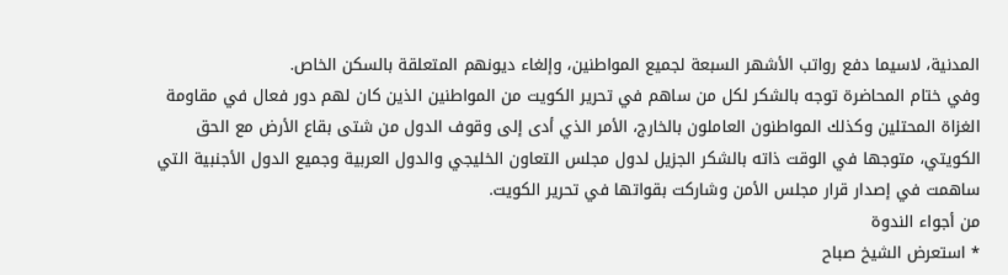المدنية، لاسيما دفع رواتب الأشهر السبعة لجميع المواطنين، وإلغاء ديونهم المتعلقة بالسكن الخاص.
وفي ختام المحاضرة توجه بالشكر لكل من ساهم في تحرير الكويت من المواطنين الذين كان لهم دور فعال في مقاومة الغزاة المحتلين وكذلك المواطنون العاملون بالخارج، الأمر الذي أدى إلى وقوف الدول من شتى بقاع الأرض مع الحق الكويتي، متوجها في الوقت ذاته بالشكر الجزيل لدول مجلس التعاون الخليجي والدول العربية وجميع الدول الأجنبية التي ساهمت في إصدار قرار مجلس الأمن وشاركت بقواتها في تحرير الكويت.
من أجواء الندوة
٭ استعرض الشيخ صباح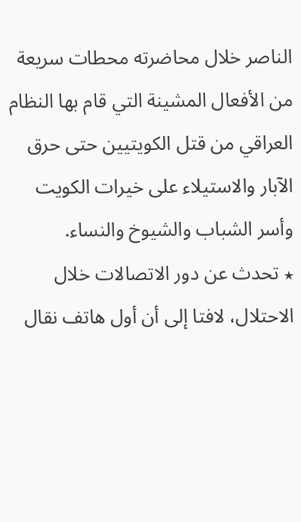الناصر خلال محاضرته محطات سريعة من الأفعال المشينة التي قام بها النظام العراقي من قتل الكويتيين حتى حرق الآبار والاستيلاء على خيرات الكويت وأسر الشباب والشيوخ والنساء.
٭ تحدث عن دور الاتصالات خلال الاحتلال، لافتا إلى أن أول هاتف نقال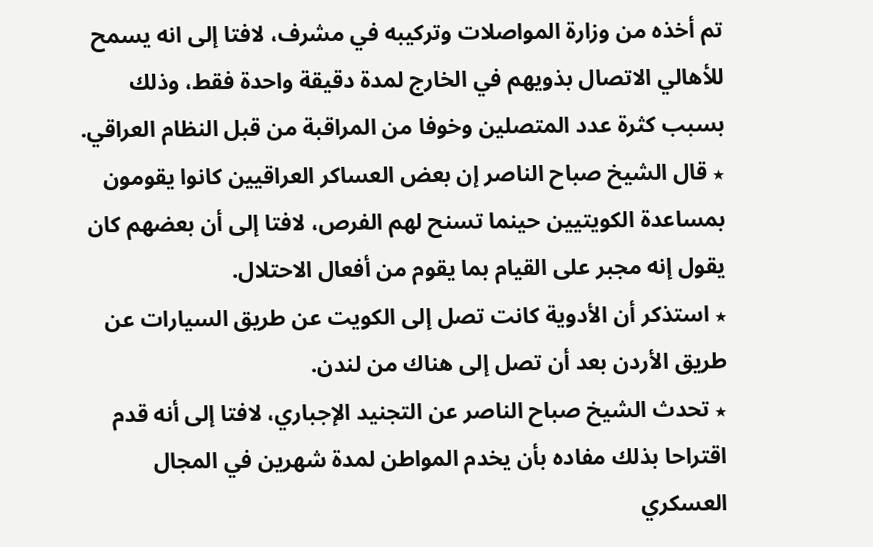تم أخذه من وزارة المواصلات وتركيبه في مشرف، لافتا إلى انه يسمح للأهالي الاتصال بذويهم في الخارج لمدة دقيقة واحدة فقط، وذلك بسبب كثرة عدد المتصلين وخوفا من المراقبة من قبل النظام العراقي.
٭ قال الشيخ صباح الناصر إن بعض العساكر العراقيين كانوا يقومون بمساعدة الكويتيين حينما تسنح لهم الفرص، لافتا إلى أن بعضهم كان يقول إنه مجبر على القيام بما يقوم من أفعال الاحتلال.
٭ استذكر أن الأدوية كانت تصل إلى الكويت عن طريق السيارات عن طريق الأردن بعد أن تصل إلى هناك من لندن.
٭ تحدث الشيخ صباح الناصر عن التجنيد الإجباري، لافتا إلى أنه قدم اقتراحا بذلك مفاده بأن يخدم المواطن لمدة شهرين في المجال العسكري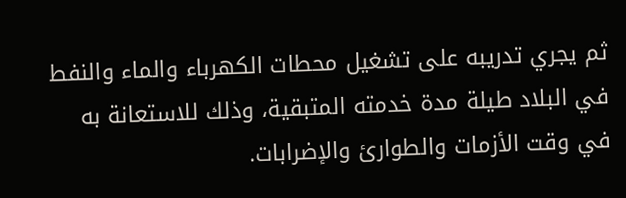ثم يجري تدريبه على تشغيل محطات الكهرباء والماء والنفط في البلاد طيلة مدة خدمته المتبقية، وذلك للاستعانة به في وقت الأزمات والطوارئ والإضرابات.